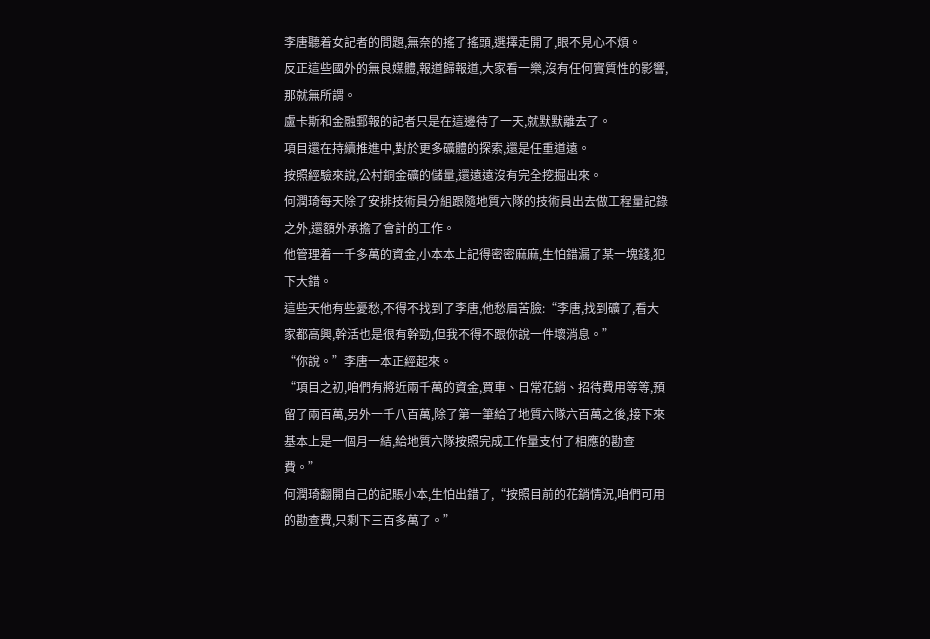李唐聽着女記者的問題,無奈的搖了搖頭,選擇走開了,眼不見心不煩。
反正這些國外的無良媒體,報道歸報道,大家看一樂,沒有任何實質性的影響,那就無所謂。
盧卡斯和金融郵報的記者只是在這邊待了一天,就默默離去了。
項目還在持續推進中,對於更多礦體的探索,還是任重道遠。
按照經驗來說,公村銅金礦的儲量,還遠遠沒有完全挖掘出來。
何潤琦每天除了安排技術員分組跟隨地質六隊的技術員出去做工程量記錄之外,還額外承擔了會計的工作。
他管理着一千多萬的資金,小本本上記得密密麻麻,生怕錯漏了某一塊錢,犯下大錯。
這些天他有些憂愁,不得不找到了李唐,他愁眉苦臉:“李唐,找到礦了,看大家都高興,幹活也是很有幹勁,但我不得不跟你說一件壞消息。”
“你說。”李唐一本正經起來。
“項目之初,咱們有將近兩千萬的資金,買車、日常花銷、招待費用等等,預留了兩百萬,另外一千八百萬,除了第一筆給了地質六隊六百萬之後,接下來基本上是一個月一結,給地質六隊按照完成工作量支付了相應的勘查費。”
何潤琦翻開自己的記賬小本,生怕出錯了,“按照目前的花銷情況,咱們可用的勘查費,只剩下三百多萬了。”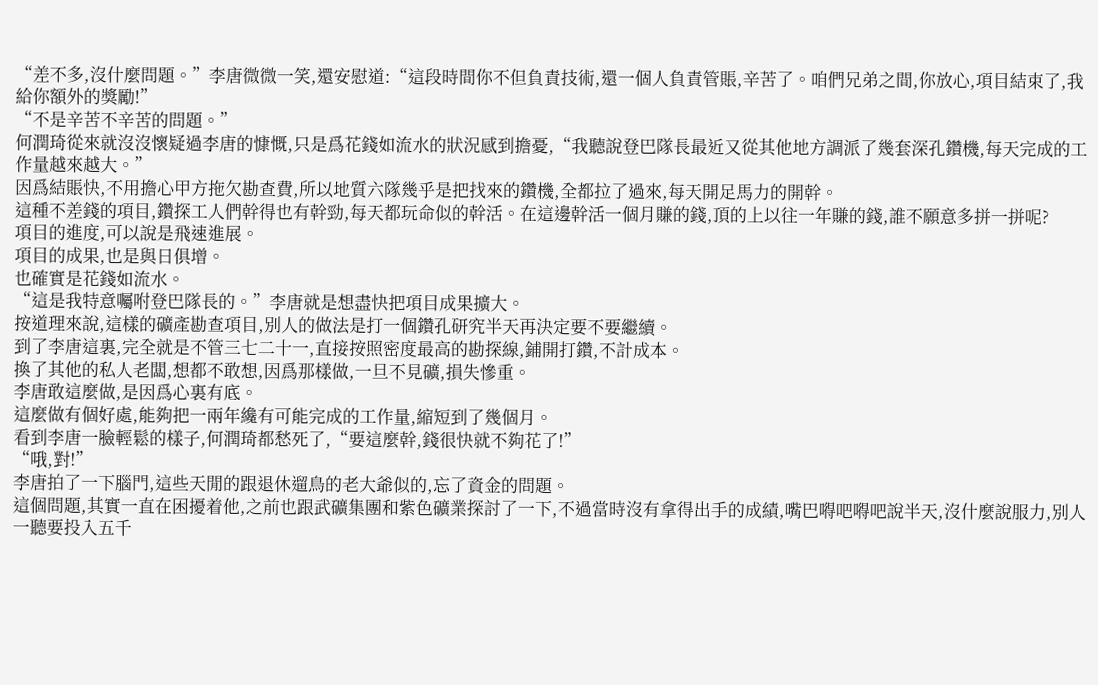“差不多,沒什麼問題。”李唐微微一笑,還安慰道:“這段時間你不但負責技術,還一個人負責管賬,辛苦了。咱們兄弟之間,你放心,項目結束了,我給你額外的獎勵!”
“不是辛苦不辛苦的問題。”
何潤琦從來就沒沒懷疑過李唐的慷慨,只是爲花錢如流水的狀況感到擔憂,“我聽說登巴隊長最近又從其他地方調派了幾套深孔鑽機,每天完成的工作量越來越大。”
因爲結賬快,不用擔心甲方拖欠勘查費,所以地質六隊幾乎是把找來的鑽機,全都拉了過來,每天開足馬力的開幹。
這種不差錢的項目,鑽探工人們幹得也有幹勁,每天都玩命似的幹活。在這邊幹活一個月賺的錢,頂的上以往一年賺的錢,誰不願意多拼一拼呢?
項目的進度,可以說是飛速進展。
項目的成果,也是與日俱增。
也確實是花錢如流水。
“這是我特意囑咐登巴隊長的。”李唐就是想盡快把項目成果擴大。
按道理來說,這樣的礦產勘查項目,別人的做法是打一個鑽孔研究半天再決定要不要繼續。
到了李唐這裏,完全就是不管三七二十一,直接按照密度最高的勘探線,鋪開打鑽,不計成本。
換了其他的私人老闆,想都不敢想,因爲那樣做,一旦不見礦,損失慘重。
李唐敢這麼做,是因爲心裏有底。
這麼做有個好處,能夠把一兩年纔有可能完成的工作量,縮短到了幾個月。
看到李唐一臉輕鬆的樣子,何潤琦都愁死了,“要這麼幹,錢很快就不夠花了!”
“哦,對!”
李唐拍了一下腦門,這些天閒的跟退休遛鳥的老大爺似的,忘了資金的問題。
這個問題,其實一直在困擾着他,之前也跟武礦集團和紫色礦業探討了一下,不過當時沒有拿得出手的成績,嘴巴嘚吧嘚吧說半天,沒什麼說服力,別人一聽要投入五千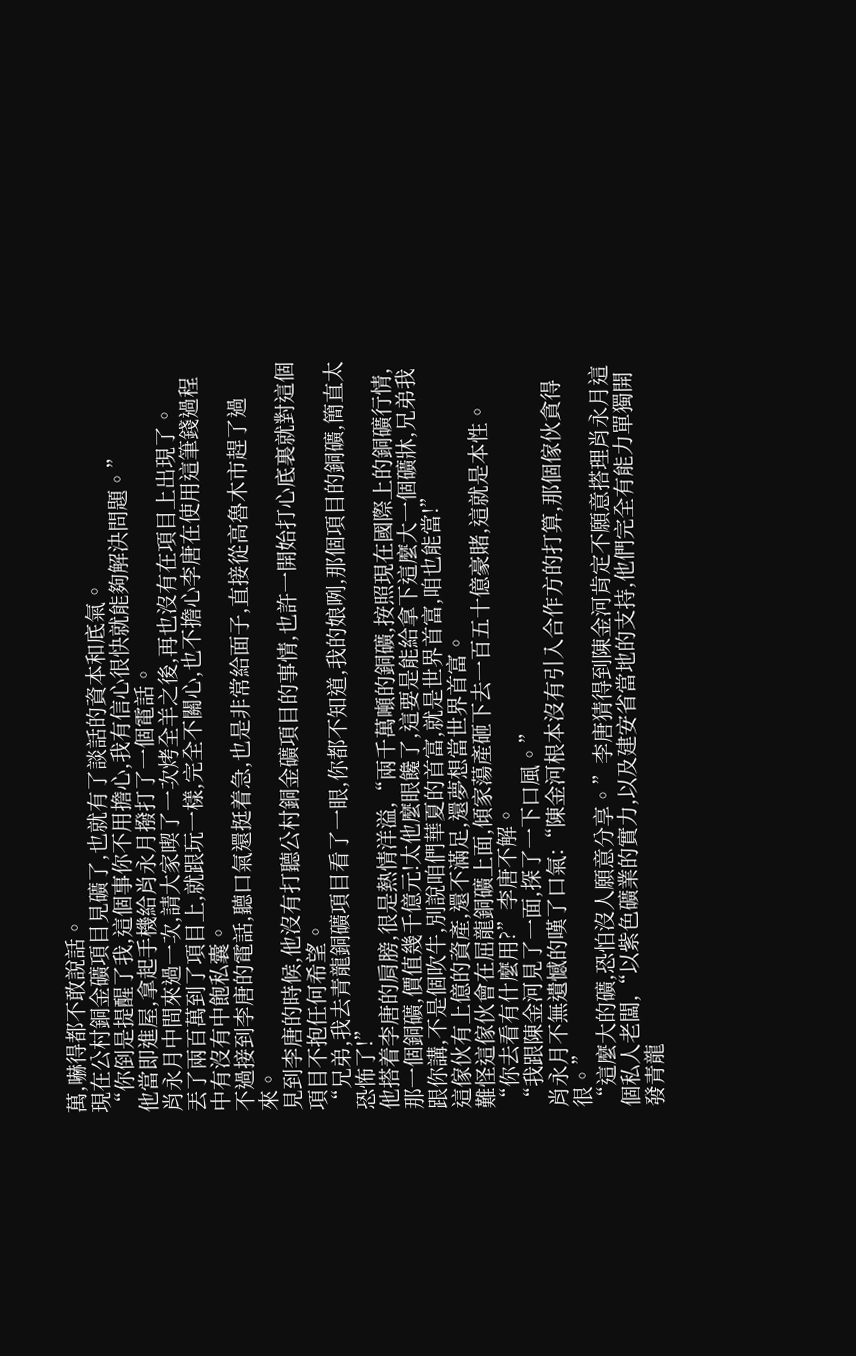萬,嚇得都不敢說話。
現在公村銅金礦項目見礦了,也就有了談話的資本和底氣。
“你倒是提醒了我,這個事你不用擔心,我有信心很快就能夠解決問題。”
他當即進屋,拿起手機給肖永月撥打了一個電話。
肖永月中間來過一次,請大家喫了一次烤全羊之後,再也沒有在項目上出現了。
丟了兩百萬到了項目上,就跟玩一樣,完全不關心,也不擔心李唐在使用這筆錢過程中有沒有中飽私囊。
不過接到李唐的電話,聽口氣還挺着急,也是非常給面子,直接從高魯木市趕了過來。
見到李唐的時候,他沒有打聽公村銅金礦項目的事情,也許一開始打心底裏就對這個項目不抱任何希望。
“兄弟,我去青龍銅礦項目看了一眼,你都不知道,我的娘咧,那個項目的銅礦,簡直太恐怖了!”
他搭着李唐的肩膀,很是熱情洋溢,“兩千萬噸的銅礦,按照現在國際上的銅礦行情,那一個銅礦,價值幾千億元!太他麼眼饞了,這要是能給拿下這麼大一個礦牀,兄弟我跟你講,不是個吹牛,別說咱們華夏的首富,就是世界首富,咱也能當!”
這傢伙有上億的資產,還不滿足,還夢想當世界首富。
難怪這傢伙會在屈龍銅礦上面,傾家蕩產砸下去一百五十億豪賭,這就是本性。
“你去看有什麼用?”李唐不解。
“我跟陳金河見了一面,探了一下口風。”
肖永月不無遺憾的嘆了口氣:“陳金河根本沒有引入合作方的打算,那個傢伙貪得很。”
“這麼大的礦,恐怕沒人願意分享。”李唐猜得到陳金河肯定不願意搭理肖永月這個私人老闆,“以紫色礦業的實力,以及建安省當地的支持,他們完全有能力單獨開發青龍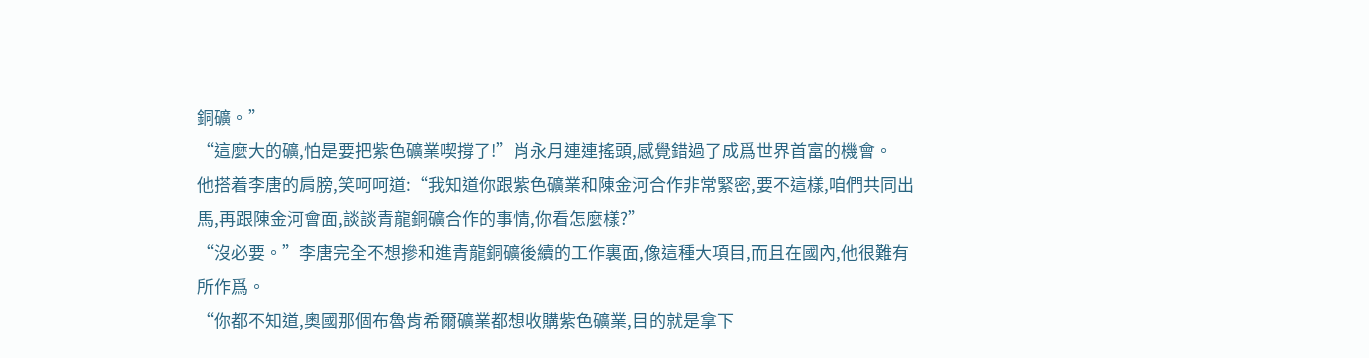銅礦。”
“這麼大的礦,怕是要把紫色礦業喫撐了!”肖永月連連搖頭,感覺錯過了成爲世界首富的機會。
他搭着李唐的肩膀,笑呵呵道:“我知道你跟紫色礦業和陳金河合作非常緊密,要不這樣,咱們共同出馬,再跟陳金河會面,談談青龍銅礦合作的事情,你看怎麼樣?”
“沒必要。”李唐完全不想摻和進青龍銅礦後續的工作裏面,像這種大項目,而且在國內,他很難有所作爲。
“你都不知道,奧國那個布魯肯希爾礦業都想收購紫色礦業,目的就是拿下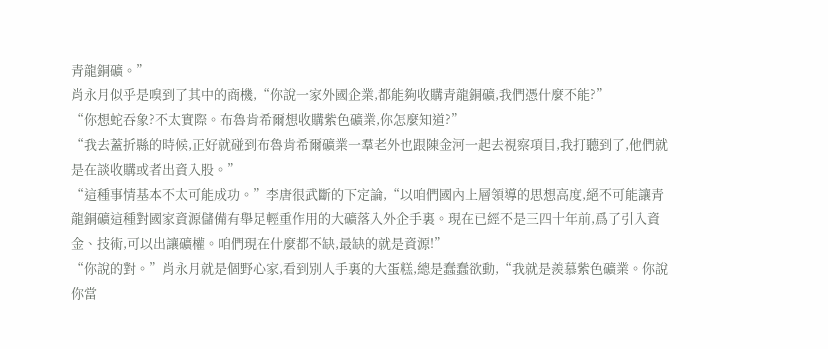青龍銅礦。”
肖永月似乎是嗅到了其中的商機,“你說一家外國企業,都能夠收購青龍銅礦,我們憑什麼不能?”
“你想蛇吞象?不太實際。布魯肯希爾想收購紫色礦業,你怎麼知道?”
“我去蓋折縣的時候,正好就碰到布魯肯希爾礦業一羣老外也跟陳金河一起去視察項目,我打聽到了,他們就是在談收購或者出資入股。”
“這種事情基本不太可能成功。”李唐很武斷的下定論,“以咱們國內上層領導的思想高度,絕不可能讓青龍銅礦這種對國家資源儲備有舉足輕重作用的大礦落入外企手裏。現在已經不是三四十年前,爲了引入資金、技術,可以出讓礦權。咱們現在什麼都不缺,最缺的就是資源!”
“你說的對。”肖永月就是個野心家,看到別人手裏的大蛋糕,總是蠢蠢欲動,“我就是羨慕紫色礦業。你說你當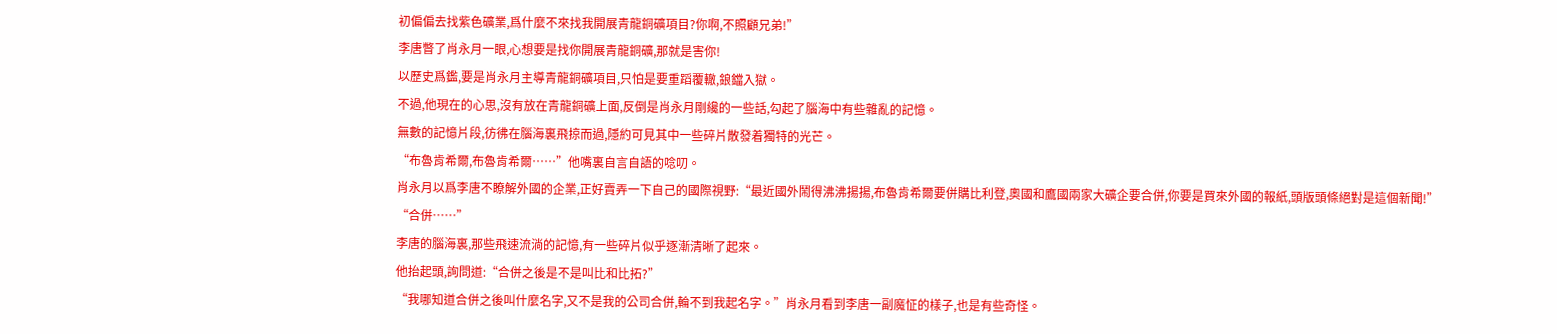初偏偏去找紫色礦業,爲什麼不來找我開展青龍銅礦項目?你啊,不照顧兄弟!”
李唐瞥了肖永月一眼,心想要是找你開展青龍銅礦,那就是害你!
以歷史爲鑑,要是肖永月主導青龍銅礦項目,只怕是要重蹈覆轍,鋃鐺入獄。
不過,他現在的心思,沒有放在青龍銅礦上面,反倒是肖永月剛纔的一些話,勾起了腦海中有些雜亂的記憶。
無數的記憶片段,彷彿在腦海裏飛掠而過,隱約可見其中一些碎片散發着獨特的光芒。
“布魯肯希爾,布魯肯希爾……”他嘴裏自言自語的唸叨。
肖永月以爲李唐不瞭解外國的企業,正好賣弄一下自己的國際視野:“最近國外鬧得沸沸揚揚,布魯肯希爾要併購比利登,奧國和鷹國兩家大礦企要合併,你要是買來外國的報紙,頭版頭條絕對是這個新聞!”
“合併……”
李唐的腦海裏,那些飛速流淌的記憶,有一些碎片似乎逐漸清晰了起來。
他抬起頭,詢問道:“合併之後是不是叫比和比拓?”
“我哪知道合併之後叫什麼名字,又不是我的公司合併,輪不到我起名字。”肖永月看到李唐一副魔怔的樣子,也是有些奇怪。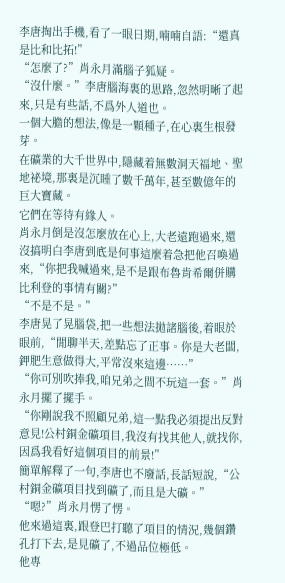李唐掏出手機,看了一眼日期,喃喃自語:“還真是比和比拓!”
“怎麼了?”肖永月滿腦子狐疑。
“沒什麼。”李唐腦海裏的思路,忽然明晰了起來,只是有些話,不爲外人道也。
一個大膽的想法,像是一顆種子,在心裏生根發芽。
在礦業的大千世界中,隱藏着無數洞天福地、聖地祕境,那裏是沉睡了數千萬年,甚至數億年的巨大寶藏。
它們在等待有緣人。
肖永月倒是沒怎麼放在心上,大老遠跑過來,還沒搞明白李唐到底是何事這麼着急把他召喚過來,“你把我喊過來,是不是跟布魯肯希爾併購比利登的事情有關?”
“不是不是。”
李唐晃了晃腦袋,把一些想法拋諸腦後,着眼於眼前,“閒聊半天,差點忘了正事。你是大老闆,鉀肥生意做得大,平常沒來這邊……”
“你可別吹捧我,咱兄弟之間不玩這一套。”肖永月擺了擺手。
“你剛說我不照顧兄弟,這一點我必須提出反對意見!公村銅金礦項目,我沒有找其他人,就找你,因爲我看好這個項目的前景!”
簡單解釋了一句,李唐也不廢話,長話短說,“公村銅金礦項目找到礦了,而且是大礦。”
“嗯?”肖永月愣了愣。
他來過這裏,跟登巴打聽了項目的情況,幾個鑽孔打下去,是見礦了,不過品位極低。
他專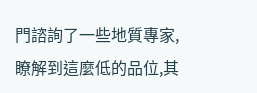門諮詢了一些地質專家,瞭解到這麼低的品位,其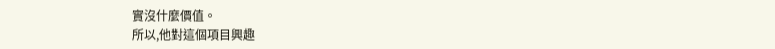實沒什麼價值。
所以,他對這個項目興趣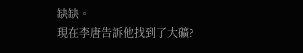缺缺。
現在李唐告訴他找到了大礦?